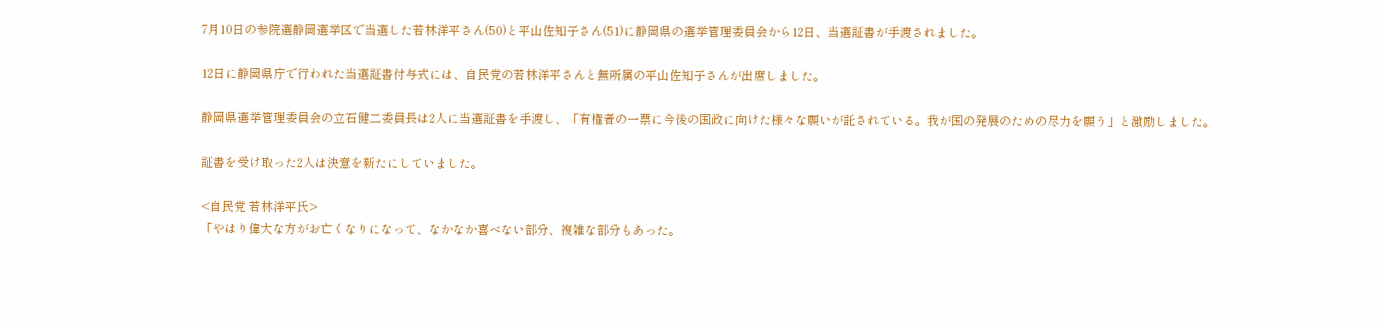7月10日の参院選静岡選挙区で当選した若林洋平さん(50)と平山佐知子さん(51)に静岡県の選挙管理委員会から12日、当選証書が手渡されました。

12日に静岡県庁で行われた当選証書付与式には、自民党の若林洋平さんと無所属の平山佐知子さんが出席しました。

静岡県選挙管理委員会の立石健二委員長は2人に当選証書を手渡し、「有権者の一票に今後の国政に向けた様々な願いが託されている。我が国の発展のための尽力を願う」と激励しました。

証書を受け取った2人は決意を新たにしていました。

<自民党 若林洋平氏>
「やはり偉大な方がお亡くなりになって、なかなか喜べない部分、複雑な部分もあった。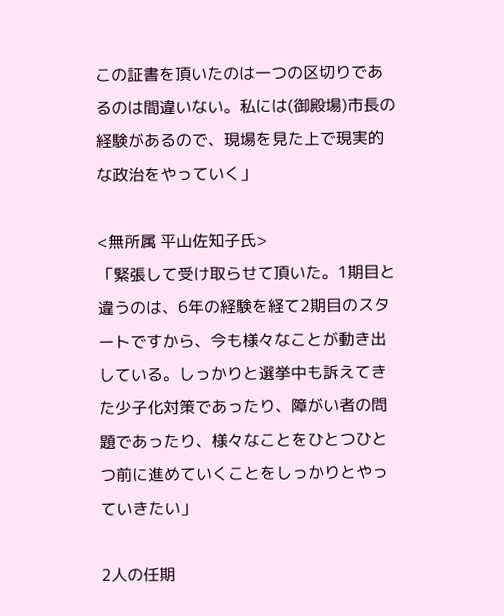この証書を頂いたのは一つの区切りであるのは間違いない。私には(御殿場)市長の経験があるので、現場を見た上で現実的な政治をやっていく」

<無所属 平山佐知子氏>
「緊張して受け取らせて頂いた。1期目と違うのは、6年の経験を経て2期目のスタートですから、今も様々なことが動き出している。しっかりと選挙中も訴えてきた少子化対策であったり、障がい者の問題であったり、様々なことをひとつひとつ前に進めていくことをしっかりとやっていきたい」

2人の任期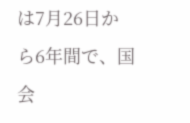は7月26日から6年間で、国会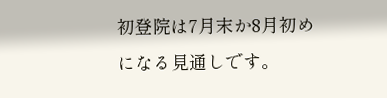初登院は7月末か8月初めになる見通しです。